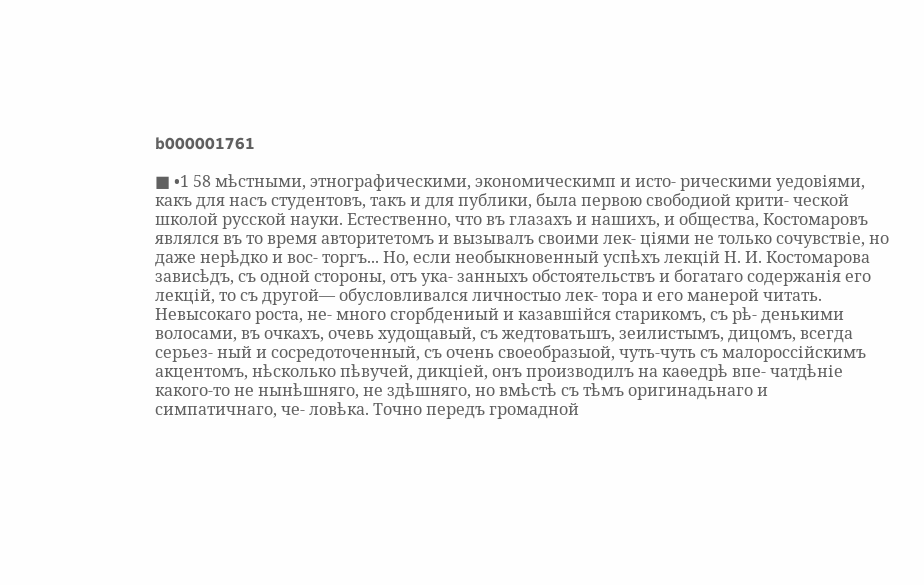b000001761

■ •1 58 мѣстными, этнографическими, экономическимп и исто- рическими уедовіями, какъ для насъ студентовъ, такъ и для публики, была первою свободиой крити- ческой школой русской науки. Естественно, что въ глазахъ и нашихъ, и общества, Костомаровъ являлся въ то время авторитетомъ и вызывалъ своими лек- ціями не только сочувствіе, но даже нерѣдко и вос- торгъ... Но, если необыкновенный успѣхъ лекцій Н. И. Костомарова зависѣдъ, съ одной стороны, отъ ука- занныхъ обстоятельствъ и богатаго содержанія его лекцій, то съ другой— обусловливался личностыо лек- тора и его манерой читать. Невысокаго роста, не- много сгорбдениый и казавшійся старикомъ, съ рѣ- денькими волосами, въ очкахъ, очевь худощавый, съ жедтоватьшъ, зеилистымъ, дицомъ, всегда серьез- ный и сосредоточенный, съ очень своеобразыой, чуть-чуть съ малороссійскимъ акцентомъ, нѣсколько пѣвучей, дикціей, онъ производилъ на каѳедрѣ впе- чатдѣніе какого-то не нынѣшняго, не здѣшняго, но вмѣстѣ съ тѣмъ оригинадьнаго и симпатичнаго, че- ловѣка. Точно передъ громадной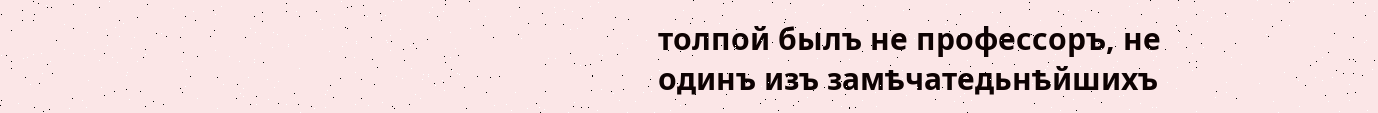толпой былъ не профессоръ, не одинъ изъ замѣчатедьнѣйшихъ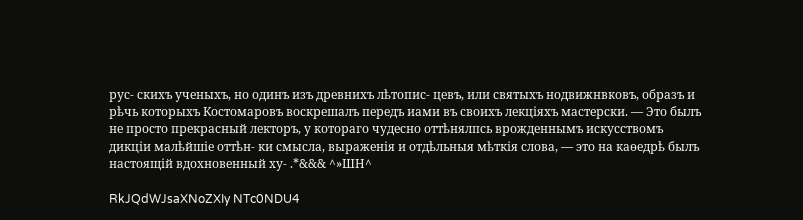рус- скихъ ученыхъ, но одинъ изъ древнихъ лѣтопис- цевъ, или святыхъ нодвижнвковъ, образъ и рѣчь которыхъ Костомаровъ воскрешалъ передъ иами въ своихъ лекціяхъ мастерски. — Это былъ не просто прекрасный лекторъ, у котораго чудесно оттѣнялпсь врожденнымъ искусствомъ дикціи малѣйшіе оттѣн- ки смысла, выраженія и отдѣльныя мѣткія слова, — это на каѳедрѣ былъ настоящій вдохновенный ху- .*&&& ^»ШН^

RkJQdWJsaXNoZXIy NTc0NDU4